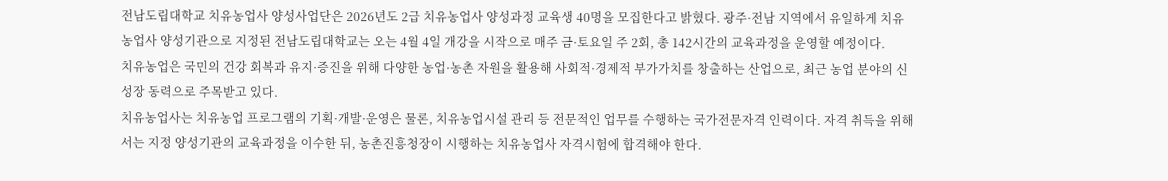전남도립대학교 치유농업사 양성사업단은 2026년도 2급 치유농업사 양성과정 교육생 40명을 모집한다고 밝혔다. 광주·전남 지역에서 유일하게 치유농업사 양성기관으로 지정된 전남도립대학교는 오는 4월 4일 개강을 시작으로 매주 금·토요일 주 2회, 총 142시간의 교육과정을 운영할 예정이다.
치유농업은 국민의 건강 회복과 유지·증진을 위해 다양한 농업·농촌 자원을 활용해 사회적·경제적 부가가치를 창출하는 산업으로, 최근 농업 분야의 신성장 동력으로 주목받고 있다.
치유농업사는 치유농업 프로그램의 기획·개발·운영은 물론, 치유농업시설 관리 등 전문적인 업무를 수행하는 국가전문자격 인력이다. 자격 취득을 위해서는 지정 양성기관의 교육과정을 이수한 뒤, 농촌진흥청장이 시행하는 치유농업사 자격시험에 합격해야 한다.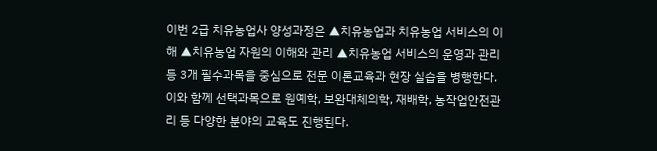이번 2급 치유농업사 양성과정은 ▲치유농업과 치유농업 서비스의 이해 ▲치유농업 자원의 이해와 관리 ▲치유농업 서비스의 운영과 관리 등 3개 필수과목을 중심으로 전문 이론교육과 현장 실습을 병행한다. 이와 함께 선택과목으로 원예학, 보완대체의학, 재배학, 농작업안전관리 등 다양한 분야의 교육도 진행된다.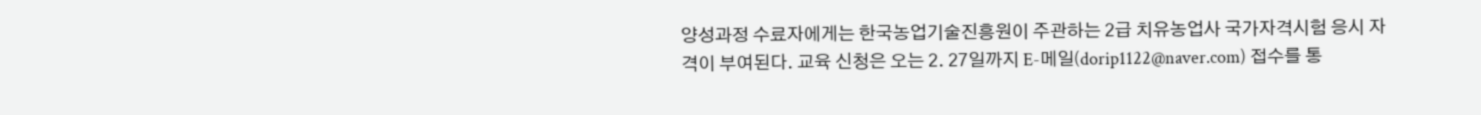양성과정 수료자에게는 한국농업기술진흥원이 주관하는 2급 치유농업사 국가자격시험 응시 자격이 부여된다. 교육 신청은 오는 2. 27일까지 E-메일(dorip1122@naver.com) 접수를 통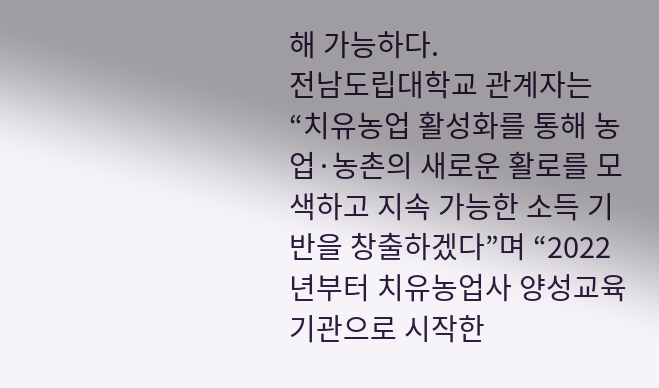해 가능하다.
전남도립대학교 관계자는 “치유농업 활성화를 통해 농업·농촌의 새로운 활로를 모색하고 지속 가능한 소득 기반을 창출하겠다”며 “2022년부터 치유농업사 양성교육기관으로 시작한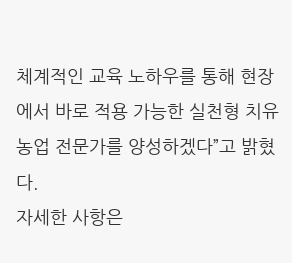체계적인 교육 노하우를 통해 현장에서 바로 적용 가능한 실천형 치유농업 전문가를 양성하겠다”고 밝혔다.
자세한 사항은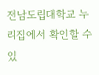전남도립대학교 누리집에서 확인할 수 있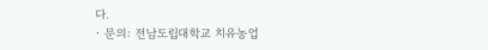다.
∙ 문의: 전남도립대학교 치유농업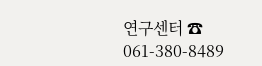연구센터 ☎ 061-380-8489